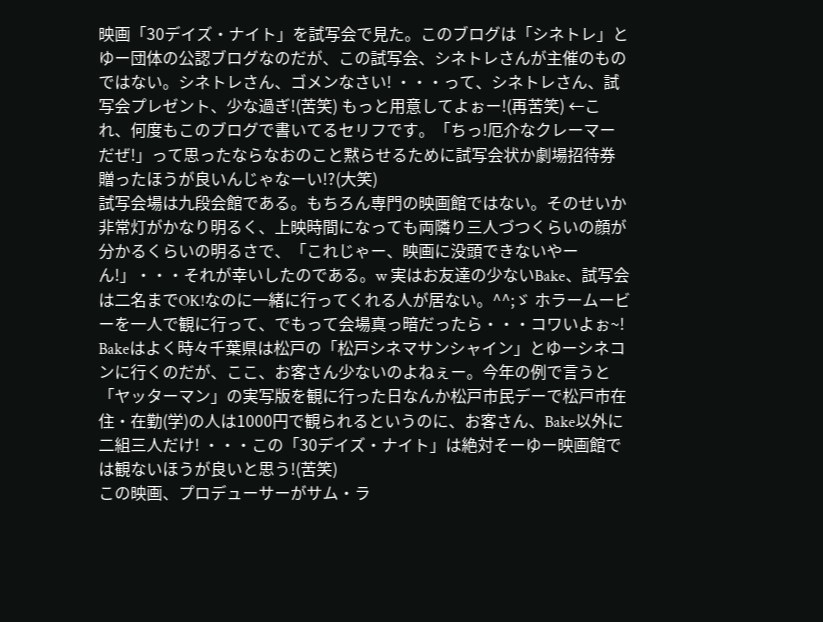映画「30デイズ・ナイト」を試写会で見た。このブログは「シネトレ」とゆー団体の公認ブログなのだが、この試写会、シネトレさんが主催のものではない。シネトレさん、ゴメンなさい! ・・・って、シネトレさん、試写会プレゼント、少な過ぎ!(苦笑) もっと用意してよぉー!(再苦笑) ←これ、何度もこのブログで書いてるセリフです。「ちっ!厄介なクレーマーだぜ!」って思ったならなおのこと黙らせるために試写会状か劇場招待券贈ったほうが良いんじゃなーい!?(大笑)
試写会場は九段会館である。もちろん専門の映画館ではない。そのせいか非常灯がかなり明るく、上映時間になっても両隣り三人づつくらいの顔が分かるくらいの明るさで、「これじゃー、映画に没頭できないやーん!」・・・それが幸いしたのである。w 実はお友達の少ないBake、試写会は二名までOK!なのに一緒に行ってくれる人が居ない。^^;ゞ ホラームービーを一人で観に行って、でもって会場真っ暗だったら・・・コワいよぉ~!
Bakeはよく時々千葉県は松戸の「松戸シネマサンシャイン」とゆーシネコンに行くのだが、ここ、お客さん少ないのよねぇー。今年の例で言うと「ヤッターマン」の実写版を観に行った日なんか松戸市民デーで松戸市在住・在勤(学)の人は1000円で観られるというのに、お客さん、Bake以外に二組三人だけ! ・・・この「30デイズ・ナイト」は絶対そーゆー映画館では観ないほうが良いと思う!(苦笑)
この映画、プロデューサーがサム・ラ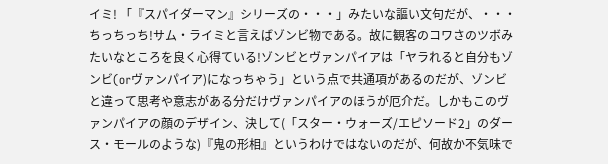イミ! 「『スパイダーマン』シリーズの・・・」みたいな謳い文句だが、・・・ちっちっち!サム・ライミと言えばゾンビ物である。故に観客のコワさのツボみたいなところを良く心得ている!ゾンビとヴァンパイアは「ヤラれると自分もゾンビ(orヴァンパイア)になっちゃう」という点で共通項があるのだが、ゾンビと違って思考や意志がある分だけヴァンパイアのほうが厄介だ。しかもこのヴァンパイアの顔のデザイン、決して(「スター・ウォーズ/エピソード2」のダース・モールのような)『鬼の形相』というわけではないのだが、何故か不気味で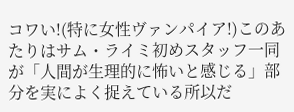コワい!(特に女性ヴァンパイア!)このあたりはサム・ライミ初めスタッフ一同が「人間が生理的に怖いと感じる」部分を実によく捉えている所以だ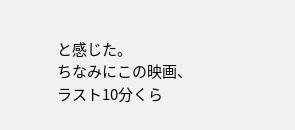と感じた。
ちなみにこの映画、ラスト10分くら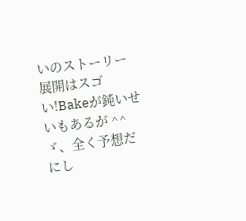いのストーリー展開はスゴい!Bakeが鈍いせいもあるが ^^ゞ、全く予想だにし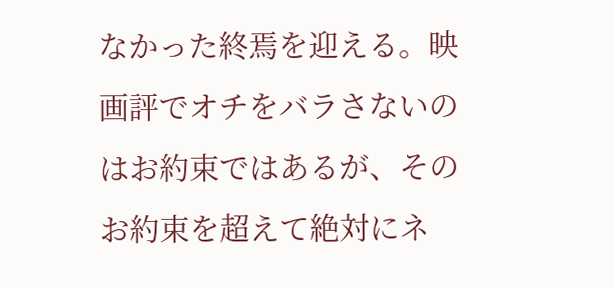なかった終焉を迎える。映画評でオチをバラさないのはお約束ではあるが、そのお約束を超えて絶対にネ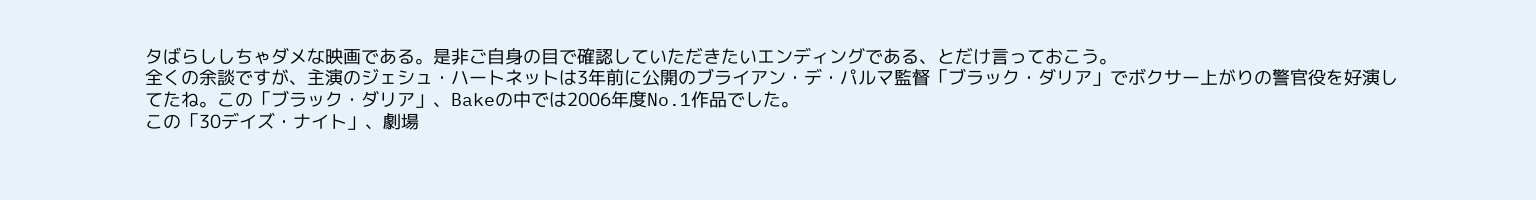タばらししちゃダメな映画である。是非ご自身の目で確認していただきたいエンディングである、とだけ言っておこう。
全くの余談ですが、主演のジェシュ・ハートネットは3年前に公開のブライアン・デ・パルマ監督「ブラック・ダリア」でボクサー上がりの警官役を好演してたね。この「ブラック・ダリア」、Bakeの中では2006年度No.1作品でした。
この「30デイズ・ナイト」、劇場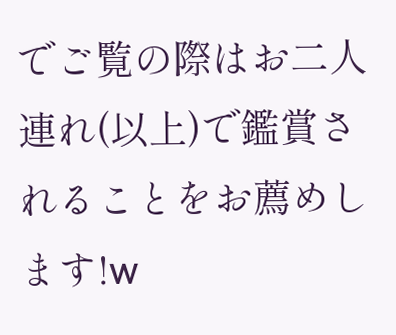でご覧の際はお二人連れ(以上)で鑑賞されることをお薦めします!w